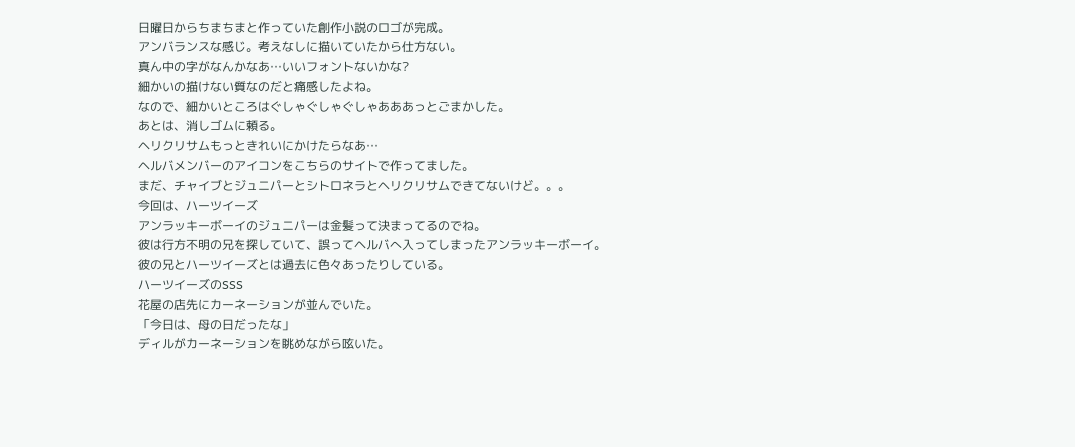日曜日からちまちまと作っていた創作小説のロゴが完成。
アンバランスな感じ。考えなしに描いていたから仕方ない。
真ん中の字がなんかなあ…いいフォントないかな?
細かいの描けない質なのだと痛感したよね。
なので、細かいところはぐしゃぐしゃぐしゃあああっとごまかした。
あとは、消しゴムに頼る。
ヘリクリサムもっときれいにかけたらなあ…
ヘルバメンバーのアイコンをこちらのサイトで作ってました。
まだ、チャイブとジュニパーとシトロネラとヘリクリサムできてないけど。。。
今回は、ハーツイーズ
アンラッキーボーイのジュニパーは金髪って決まってるのでね。
彼は行方不明の兄を探していて、誤ってヘルバへ入ってしまったアンラッキーボーイ。
彼の兄とハーツイーズとは過去に色々あったりしている。
ハーツイーズのSSS
花屋の店先にカーネーションが並んでいた。
「今日は、母の日だったな」
ディルがカーネーションを眺めながら呟いた。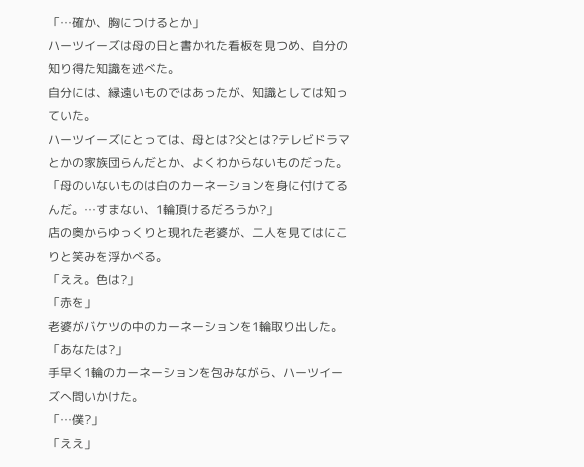「…確か、胸につけるとか」
ハーツイーズは母の日と書かれた看板を見つめ、自分の知り得た知識を述べた。
自分には、縁遠いものではあったが、知識としては知っていた。
ハーツイーズにとっては、母とは?父とは?テレビドラマとかの家族団らんだとか、よくわからないものだった。
「母のいないものは白のカーネーションを身に付けてるんだ。…すまない、1輪頂けるだろうか?」
店の奥からゆっくりと現れた老婆が、二人を見てはにこりと笑みを浮かべる。
「ええ。色は?」
「赤を」
老婆がバケツの中のカーネーションを1輪取り出した。
「あなたは?」
手早く1輪のカーネーションを包みながら、ハーツイーズへ問いかけた。
「…僕?」
「ええ」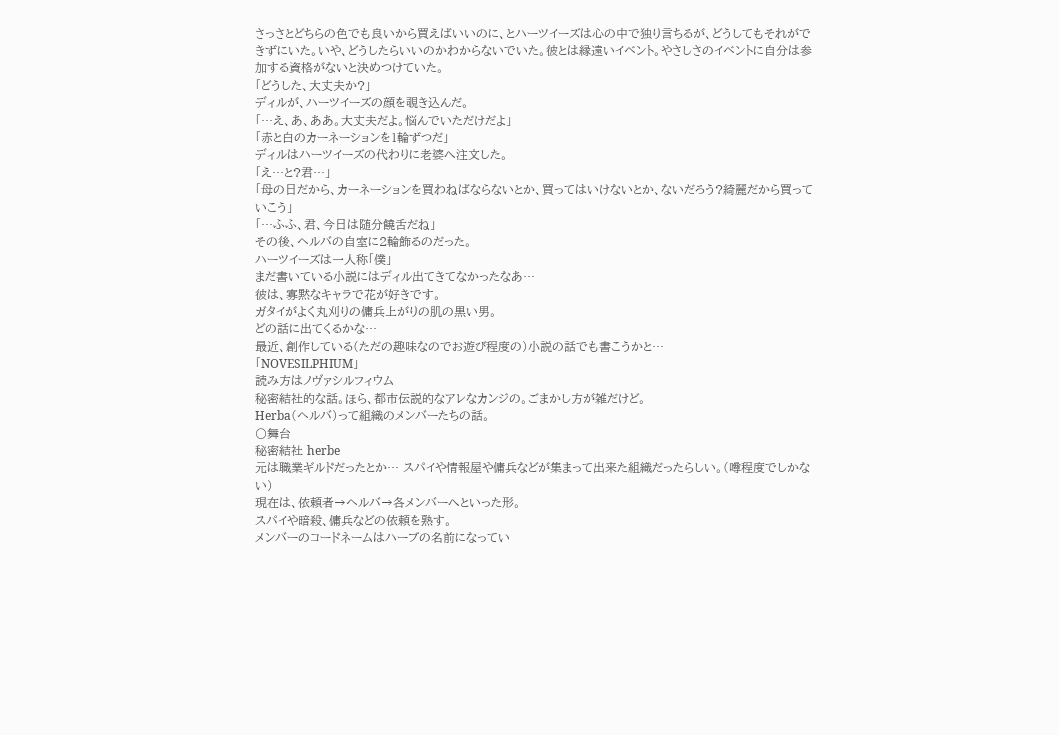さっさとどちらの色でも良いから買えばいいのに、とハーツイーズは心の中で独り言ちるが、どうしてもそれができずにいた。いや、どうしたらいいのかわからないでいた。彼とは縁遠いイベント。やさしさのイベントに自分は参加する資格がないと決めつけていた。
「どうした、大丈夫か?」
ディルが、ハーツイーズの顔を覗き込んだ。
「…え、あ、ああ。大丈夫だよ。悩んでいただけだよ」
「赤と白のカーネーションを1輪ずつだ」
ディルはハーツイーズの代わりに老婆へ注文した。
「え…と?君…」
「母の日だから、カーネーションを買わねばならないとか、買ってはいけないとか、ないだろう?綺麗だから買っていこう」
「…ふふ、君、今日は随分饒舌だね」
その後、ヘルバの自室に2輪飾るのだった。
ハーツイーズは一人称「僕」
まだ書いている小説にはディル出てきてなかったなあ…
彼は、寡黙なキャラで花が好きです。
ガタイがよく丸刈りの傭兵上がりの肌の黒い男。
どの話に出てくるかな…
最近、創作している(ただの趣味なのでお遊び程度の)小説の話でも書こうかと…
「NOVESILPHIUM」
読み方はノヴァシルフィウム
秘密結社的な話。ほら、都市伝説的なアレなカンジの。ごまかし方が雑だけど。
Herba(ヘルバ)って組織のメンバーたちの話。
〇舞台
秘密結社 herbe
元は職業ギルドだったとか… スパイや情報屋や傭兵などが集まって出来た組織だったらしい。(噂程度でしかない)
現在は、依頼者→ヘルバ→各メンバーへといった形。
スパイや暗殺、傭兵などの依頼を熟す。
メンバーのコードネームはハーブの名前になってい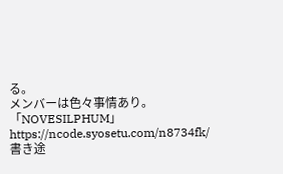る。
メンバーは色々事情あり。
「NOVESILPHUM」
https://ncode.syosetu.com/n8734fk/
書き途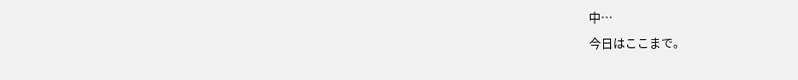中…
今日はここまで。